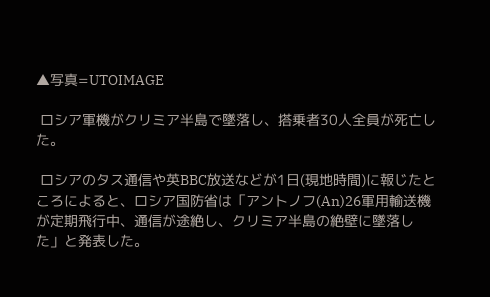▲写真=UTOIMAGE

 ロシア軍機がクリミア半島で墜落し、搭乗者30人全員が死亡した。

 ロシアのタス通信や英BBC放送などが1日(現地時間)に報じたところによると、ロシア国防省は「アントノフ(An)26軍用輸送機が定期飛行中、通信が途絶し、クリミア半島の絶壁に墜落した」と発表した。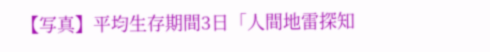【写真】平均生存期間3日「人間地雷探知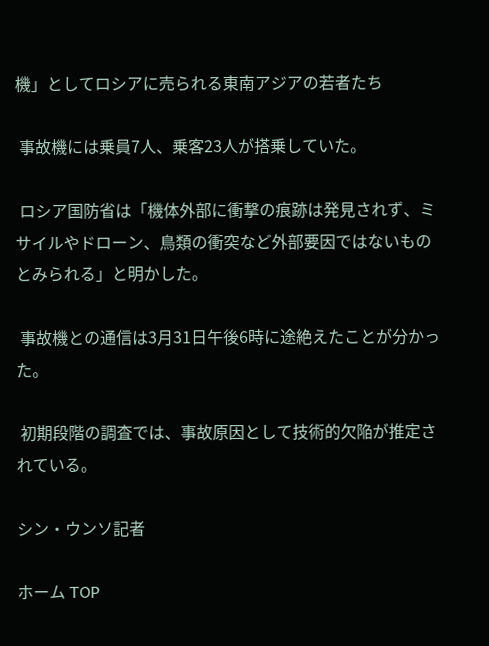機」としてロシアに売られる東南アジアの若者たち

 事故機には乗員7人、乗客23人が搭乗していた。

 ロシア国防省は「機体外部に衝撃の痕跡は発見されず、ミサイルやドローン、鳥類の衝突など外部要因ではないものとみられる」と明かした。

 事故機との通信は3月31日午後6時に途絶えたことが分かった。

 初期段階の調査では、事故原因として技術的欠陥が推定されている。

シン・ウンソ記者

ホーム TOP